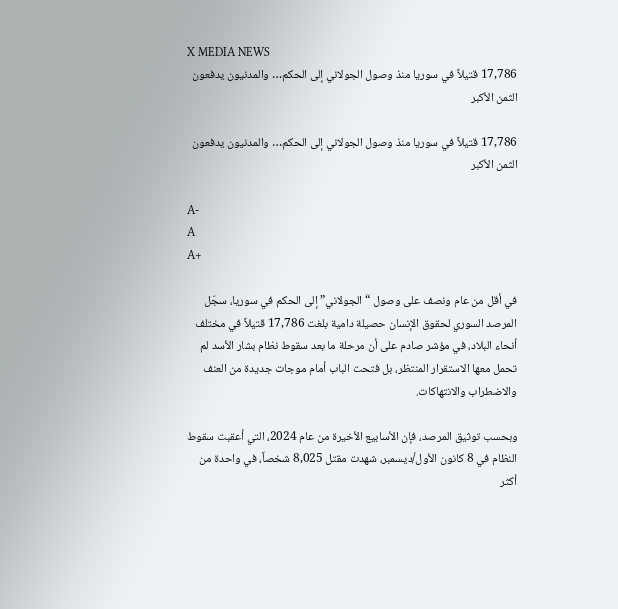X MEDIA NEWS
17,786 قتيلاً في سوريا منذ وصول الجولاني إلى الحكم… والمدنيون يدفعون الثمن الأكبر

17,786 قتيلاً في سوريا منذ وصول الجولاني إلى الحكم… والمدنيون يدفعون الثمن الأكبر

A-
A
A+

في أقل من عام ونصف على وصول “الجولاني” إلى الحكم في سوريا، سجّل المرصد السوري لحقوق الإنسان حصيلة دامية بلغت 17,786 قتيلاً في مختلف أنحاء البلاد، في مؤشر صادم على أن مرحلة ما بعد سقوط نظام بشار الأسد لم تحمل معها الاستقرار المنتظر، بل فتحت الباب أمام موجات جديدة من العنف والاضطراب والانتهاكات.

وبحسب توثيق المرصد، فإن الأسابيع الأخيرة من عام 2024، التي أعقبت سقوط النظام في 8 كانون الأول/ديسمبر، شهدت مقتل 8,025 شخصاً، في واحدة من أكثر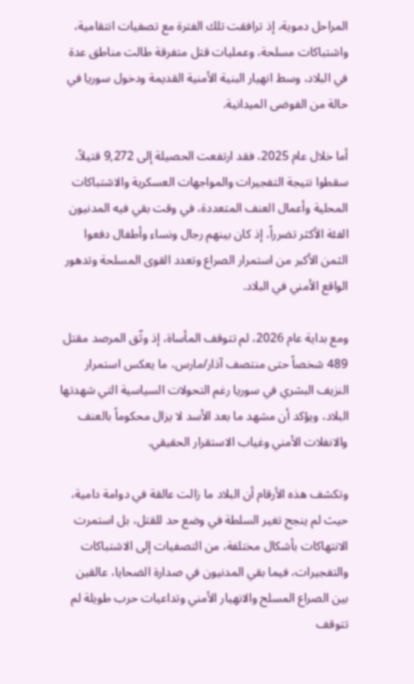المراحل دموية، إذ ترافقت تلك الفترة مع تصفيات انتقامية، واشتباكات مسلحة، وعمليات قتل متفرقة طالت مناطق عدة في البلاد، وسط انهيار البنية الأمنية القديمة ودخول سوريا في حالة من الفوضى الميدانية.

أما خلال عام 2025، فقد ارتفعت الحصيلة إلى 9,272 قتيلاً، سقطوا نتيجة التفجيرات والمواجهات العسكرية والاشتباكات المحلية وأعمال العنف المتعددة، في وقت بقي فيه المدنيون الفئة الأكثر تضرراً، إذ كان بينهم رجال ونساء وأطفال دفعوا الثمن الأكبر من استمرار الصراع وتعدد القوى المسلحة وتدهور الواقع الأمني في البلاد.

ومع بداية عام 2026، لم تتوقف المأساة، إذ وثّق المرصد مقتل 489 شخصاً حتى منتصف آذار/مارس، ما يعكس استمرار النزيف البشري في سوريا رغم التحولات السياسية التي شهدتها البلاد، ويؤكد أن مشهد ما بعد الأسد لا يزال محكوماً بالعنف والانفلات الأمني وغياب الاستقرار الحقيقي.

وتكشف هذه الأرقام أن البلاد ما زالت عالقة في دوامة دامية، حيث لم ينجح تغير السلطة في وضع حد للقتل، بل استمرت الانتهاكات بأشكال مختلفة، من التصفيات إلى الاشتباكات والتفجيرات، فيما بقي المدنيون في صدارة الضحايا، عالقين بين الصراع المسلح والانهيار الأمني وتداعيات حرب طويلة لم تتوقف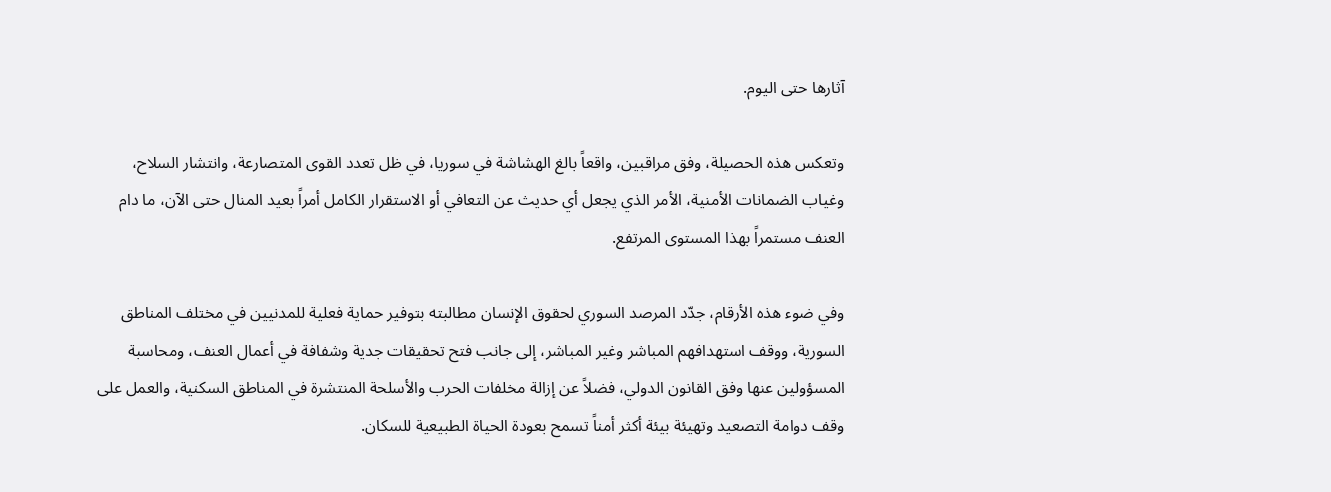آثارها حتى اليوم.

وتعكس هذه الحصيلة، وفق مراقبين، واقعاً بالغ الهشاشة في سوريا، في ظل تعدد القوى المتصارعة، وانتشار السلاح، وغياب الضمانات الأمنية، الأمر الذي يجعل أي حديث عن التعافي أو الاستقرار الكامل أمراً بعيد المنال حتى الآن، ما دام العنف مستمراً بهذا المستوى المرتفع.

وفي ضوء هذه الأرقام، جدّد المرصد السوري لحقوق الإنسان مطالبته بتوفير حماية فعلية للمدنيين في مختلف المناطق السورية، ووقف استهدافهم المباشر وغير المباشر، إلى جانب فتح تحقيقات جدية وشفافة في أعمال العنف، ومحاسبة المسؤولين عنها وفق القانون الدولي، فضلاً عن إزالة مخلفات الحرب والأسلحة المنتشرة في المناطق السكنية، والعمل على وقف دوامة التصعيد وتهيئة بيئة أكثر أمناً تسمح بعودة الحياة الطبيعية للسكان.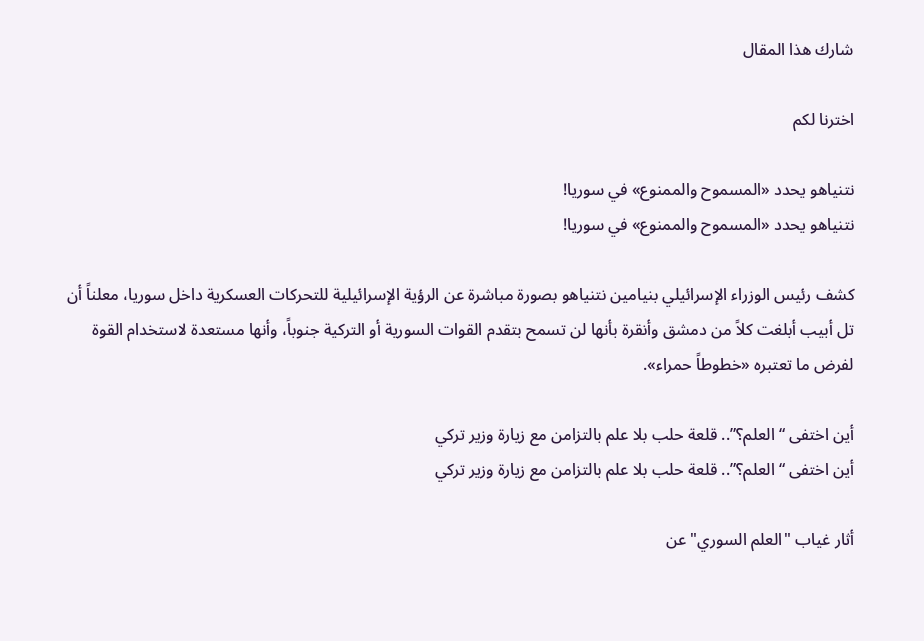شارك هذا المقال

اخترنا لكم

نتنياهو يحدد «المسموح والممنوع» في سوريا!
نتنياهو يحدد «المسموح والممنوع» في سوريا!

كشف رئيس الوزراء الإسرائيلي بنيامين نتنياهو بصورة مباشرة عن الرؤية الإسرائيلية للتحركات العسكرية داخل سوريا، معلناً أن تل أبيب أبلغت كلاً من دمشق وأنقرة بأنها لن تسمح بتقدم القوات السورية أو التركية جنوباً، وأنها مستعدة لاستخدام القوة لفرض ما تعتبره «خطوطاً حمراء».

أين اختفى “العلم؟”.. قلعة حلب بلا علم بالتزامن مع زيارة وزير تركي
أين اختفى “العلم؟”.. قلعة حلب بلا علم بالتزامن مع زيارة وزير تركي

أثار غياب "العلم السوري" عن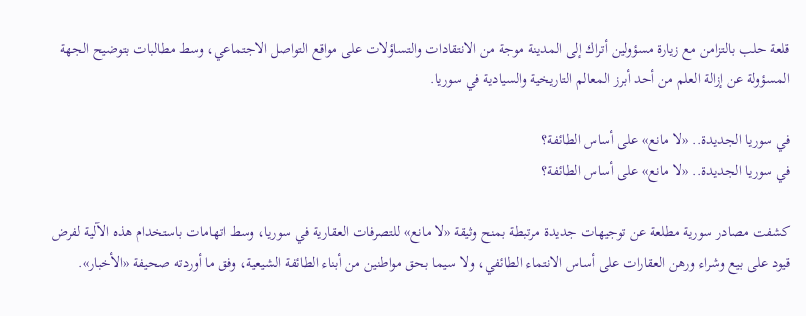قلعة حلب بالتزامن مع زيارة مسؤولين أتراك إلى المدينة موجة من الانتقادات والتساؤلات على مواقع التواصل الاجتماعي، وسط مطالبات بتوضيح الجهة المسؤولة عن إزالة العلم من أحد أبرز المعالم التاريخية والسيادية في سوريا.

في سوريا الجديدة.. «لا مانع» على أساس الطائفة؟
في سوريا الجديدة.. «لا مانع» على أساس الطائفة؟

كشفت مصادر سورية مطلعة عن توجيهات جديدة مرتبطة بمنح وثيقة «لا مانع» للتصرفات العقارية في سوريا، وسط اتهامات باستخدام هذه الآلية لفرض قيود على بيع وشراء ورهن العقارات على أساس الانتماء الطائفي، ولا سيما بحق مواطنين من أبناء الطائفة الشيعية، وفق ما أوردته صحيفة «الأخبار».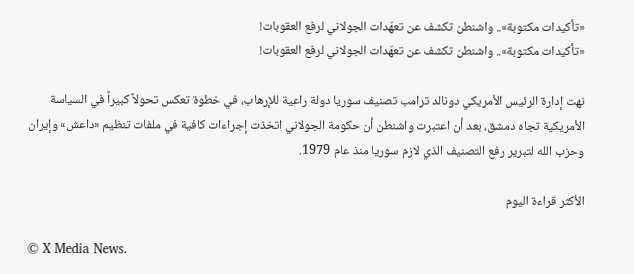«تأكيدات مكتوبة».. واشنطن تكشف عن تعهّدات الجولاني لرفع العقوبات!
«تأكيدات مكتوبة».. واشنطن تكشف عن تعهّدات الجولاني لرفع العقوبات!

نهت إدارة الرئيس الأمريكي دونالد ترامب تصنيف سوريا دولة راعية للإرهاب، في خطوة تعكس تحولاً كبيراً في السياسة الأمريكية تجاه دمشق، بعد أن اعتبرت واشنطن أن حكومة الجولاني اتخذت إجراءات كافية في ملفات تنظيم «داعش» وإيران وحزب الله لتبرير رفع التصنيف الذي لازم سوريا منذ عام 1979.

الأكثر قراءة اليوم

© X Media News.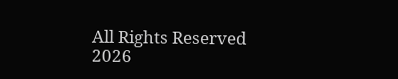All Rights Reserved 2026